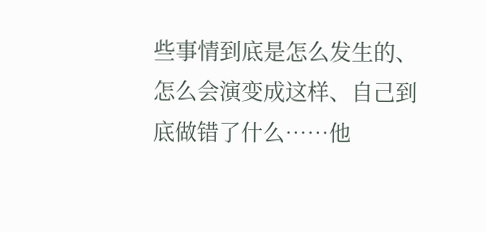些事情到底是怎么发生的、怎么会演变成这样、自己到底做错了什么……他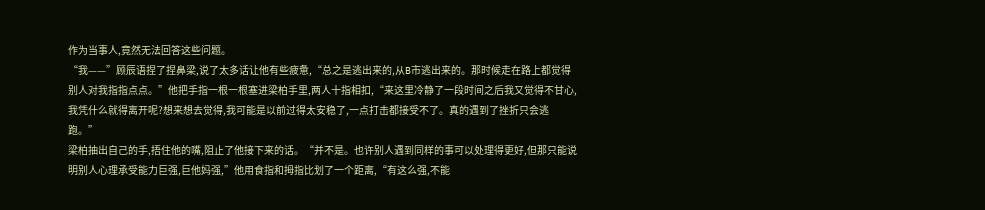作为当事人,竟然无法回答这些问题。
“我——”顾辰语捏了捏鼻梁,说了太多话让他有些疲惫,“总之是逃出来的,从B市逃出来的。那时候走在路上都觉得别人对我指指点点。”他把手指一根一根塞进梁柏手里,两人十指相扣,“来这里冷静了一段时间之后我又觉得不甘心,我凭什么就得离开呢?想来想去觉得,我可能是以前过得太安稳了,一点打击都接受不了。真的遇到了挫折只会逃跑。”
梁柏抽出自己的手,捂住他的嘴,阻止了他接下来的话。“并不是。也许别人遇到同样的事可以处理得更好,但那只能说明别人心理承受能力巨强,巨他妈强,”他用食指和拇指比划了一个距离,“有这么强,不能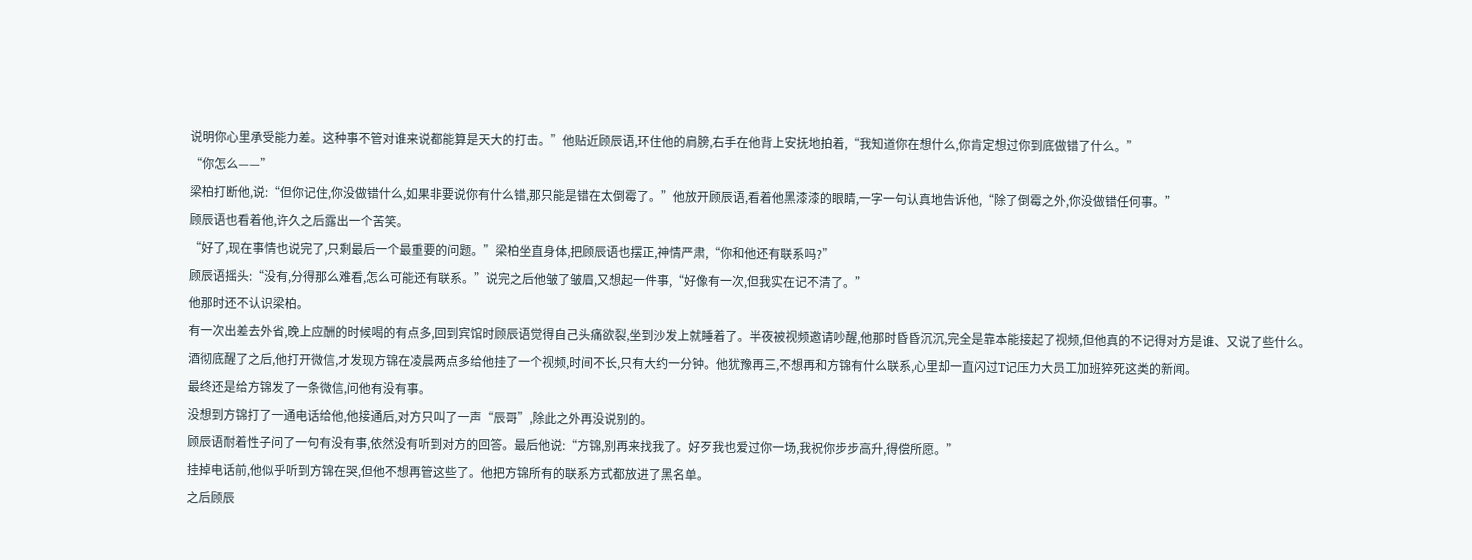说明你心里承受能力差。这种事不管对谁来说都能算是天大的打击。”他贴近顾辰语,环住他的肩膀,右手在他背上安抚地拍着,“我知道你在想什么,你肯定想过你到底做错了什么。”
“你怎么——”
梁柏打断他,说:“但你记住,你没做错什么,如果非要说你有什么错,那只能是错在太倒霉了。”他放开顾辰语,看着他黑漆漆的眼睛,一字一句认真地告诉他,“除了倒霉之外,你没做错任何事。”
顾辰语也看着他,许久之后露出一个苦笑。
“好了,现在事情也说完了,只剩最后一个最重要的问题。”梁柏坐直身体,把顾辰语也摆正,神情严肃,“你和他还有联系吗?”
顾辰语摇头:“没有,分得那么难看,怎么可能还有联系。”说完之后他皱了皱眉,又想起一件事,“好像有一次,但我实在记不清了。”
他那时还不认识梁柏。
有一次出差去外省,晚上应酬的时候喝的有点多,回到宾馆时顾辰语觉得自己头痛欲裂,坐到沙发上就睡着了。半夜被视频邀请吵醒,他那时昏昏沉沉,完全是靠本能接起了视频,但他真的不记得对方是谁、又说了些什么。
酒彻底醒了之后,他打开微信,才发现方锦在凌晨两点多给他挂了一个视频,时间不长,只有大约一分钟。他犹豫再三,不想再和方锦有什么联系,心里却一直闪过T记压力大员工加班猝死这类的新闻。
最终还是给方锦发了一条微信,问他有没有事。
没想到方锦打了一通电话给他,他接通后,对方只叫了一声“辰哥”,除此之外再没说别的。
顾辰语耐着性子问了一句有没有事,依然没有听到对方的回答。最后他说:“方锦,别再来找我了。好歹我也爱过你一场,我祝你步步高升,得偿所愿。”
挂掉电话前,他似乎听到方锦在哭,但他不想再管这些了。他把方锦所有的联系方式都放进了黑名单。
之后顾辰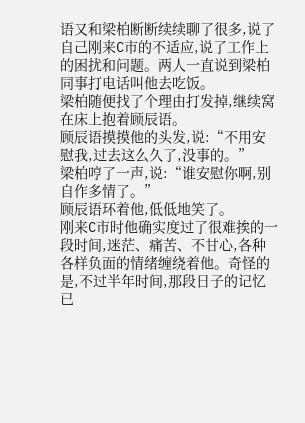语又和梁柏断断续续聊了很多,说了自己刚来C市的不适应,说了工作上的困扰和问题。两人一直说到梁柏同事打电话叫他去吃饭。
梁柏随便找了个理由打发掉,继续窝在床上抱着顾辰语。
顾辰语摸摸他的头发,说:“不用安慰我,过去这么久了,没事的。”
梁柏哼了一声,说:“谁安慰你啊,别自作多情了。”
顾辰语环着他,低低地笑了。
刚来C市时他确实度过了很难挨的一段时间,迷茫、痛苦、不甘心,各种各样负面的情绪缠绕着他。奇怪的是,不过半年时间,那段日子的记忆已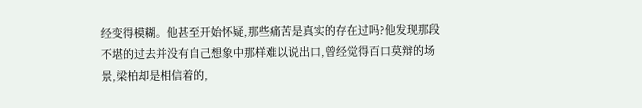经变得模糊。他甚至开始怀疑,那些痛苦是真实的存在过吗?他发现那段不堪的过去并没有自己想象中那样难以说出口,曾经觉得百口莫辩的场景,梁柏却是相信着的,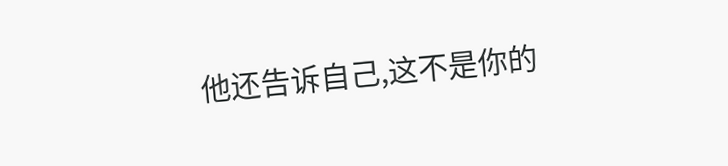他还告诉自己,这不是你的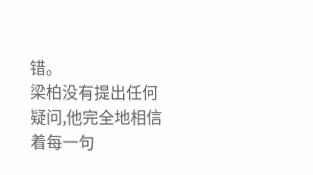错。
梁柏没有提出任何疑问,他完全地相信着每一句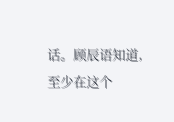话。顾辰语知道,至少在这个